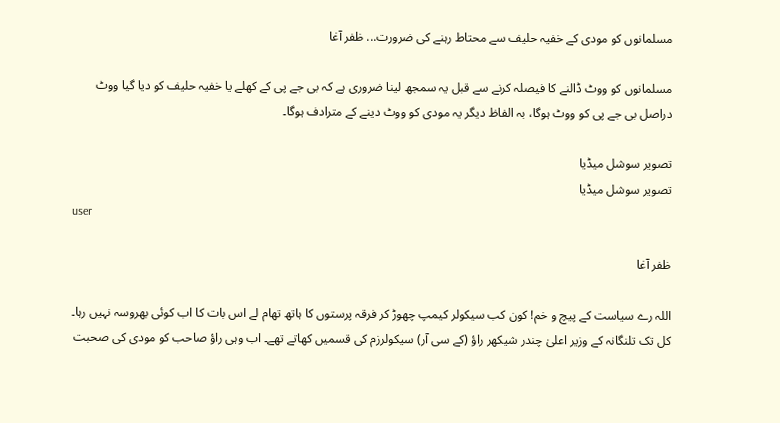مسلمانوں کو مودی کے خفیہ حلیف سے محتاط رہنے کی ضرورت... ظفر آغا

مسلمانوں کو ووٹ ڈالنے کا فیصلہ کرنے سے قبل یہ سمجھ لینا ضروری ہے کہ بی جے پی کے کھلے یا خفیہ حلیف کو دیا گیا ووٹ دراصل بی جے پی کو ووٹ ہوگا، بہ الفاظ دیگر یہ مودی کو ووٹ دینے کے مترادف ہوگا۔

تصویر سوشل میڈیا
تصویر سوشل میڈیا
user

ظفر آغا

اللہ رے سیاست کے پیچ و خم! کون کب سیکولر کیمپ چھوڑ کر فرقہ پرستوں کا ہاتھ تھام لے اس بات کا اب کوئی بھروسہ نہیں رہا۔ کل تک تلنگانہ کے وزیر اعلیٰ چندر شیکھر راؤ (کے سی آر) سیکولرزم کی قسمیں کھاتے تھے۔ اب وہی راؤ صاحب کو مودی کی صحبت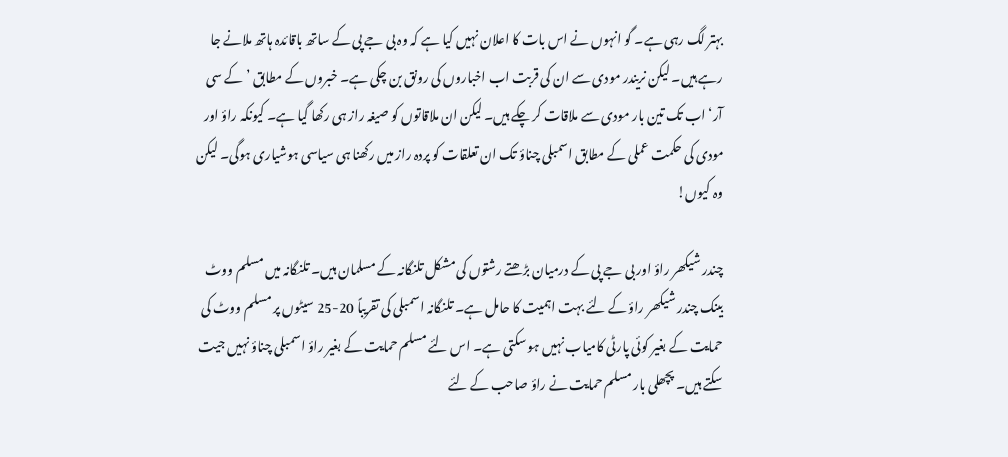بہتر لگ رہی ہے۔ گو انہوں نے اس بات کا اعلان نہیں کیا ہے کہ وہ بی جے پی کے ساتھ باقائدہ ہاتھ ملانے جا رہے ہیں۔ لیکن نریندر مودی سے ان کی قربت اب اخباروں کی رونق بن چکی ہے۔ خبروں کے مطابق ’کے سی آر‘ اب تک تین بار مودی سے ملاقات کر چکے ہیں۔ لیکن ان ملاقاتوں کو صیغہ راز ہی رکھا گیا ہے۔ کیونکہ راؤ اور مودی کی حکمت عملی کے مطابق اسمبلی چناؤ تک ان تعلقات کو پردہ راز میں رکھنا ہی سیاسی ہوشیاری ہوگی۔ لیکن وہ کیوں!

چندر شیکھر راؤ اور بی جے پی کے درمیان بڑھتے رشتوں کی مشکل تلنگانہ کے مسلمان ہیں۔ تلنگانہ میں مسلم ووٹ بینک چندر شیکھر راؤ کے لئے بہت اہمیت کا حامل ہے۔ تلنگانہ اسمبلی کی تقریباً 20-25 سیٹوں پر مسلم ووٹ کی حمایت کے بغیر کوئی پارٹی کامیاب نہیں ہو سکتی ہے۔ اس لئے مسلم حمایت کے بغیر راؤ اسمبلی چناؤ نہیں جیت سکتے ہیں۔ پچھلی بار مسلم حمایت نے راؤ صاحب کے لئے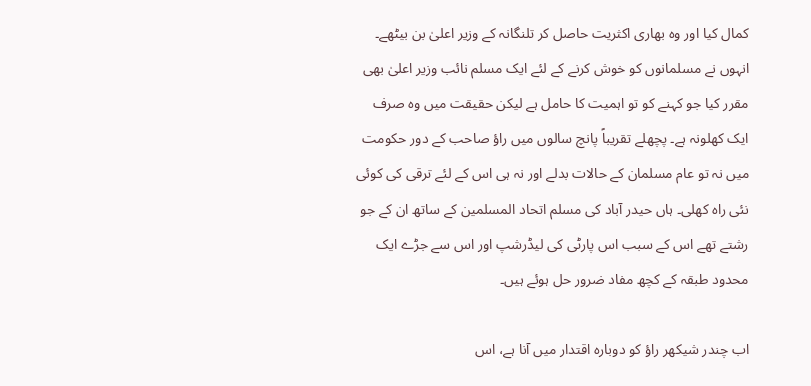کمال کیا اور وہ بھاری اکثریت حاصل کر تلنگانہ کے وزیر اعلیٰ بن بیٹھے۔ انہوں نے مسلمانوں کو خوش کرنے کے لئے ایک مسلم نائب وزیر اعلیٰ بھی مقرر کیا جو کہنے کو تو اہمیت کا حامل ہے لیکن حقیقت میں وہ صرف ایک کھلونہ ہے۔ پچھلے تقریباً پانچ سالوں میں راؤ صاحب کے دور حکومت میں نہ تو عام مسلمان کے حالات بدلے اور نہ ہی اس کے لئے ترقی کی کوئی نئی راہ کھلی۔ ہاں حیدر آباد کی مسلم اتحاد المسلمین کے ساتھ ان کے جو رشتے تھے اس کے سبب اس پارٹی کی لیڈرشپ اور اس سے جڑے ایک محدود طبقہ کے کچھ مفاد ضرور حل ہوئے ہیں۔

اب چندر شیکھر راؤ کو دوبارہ اقتدار میں آنا ہے، اس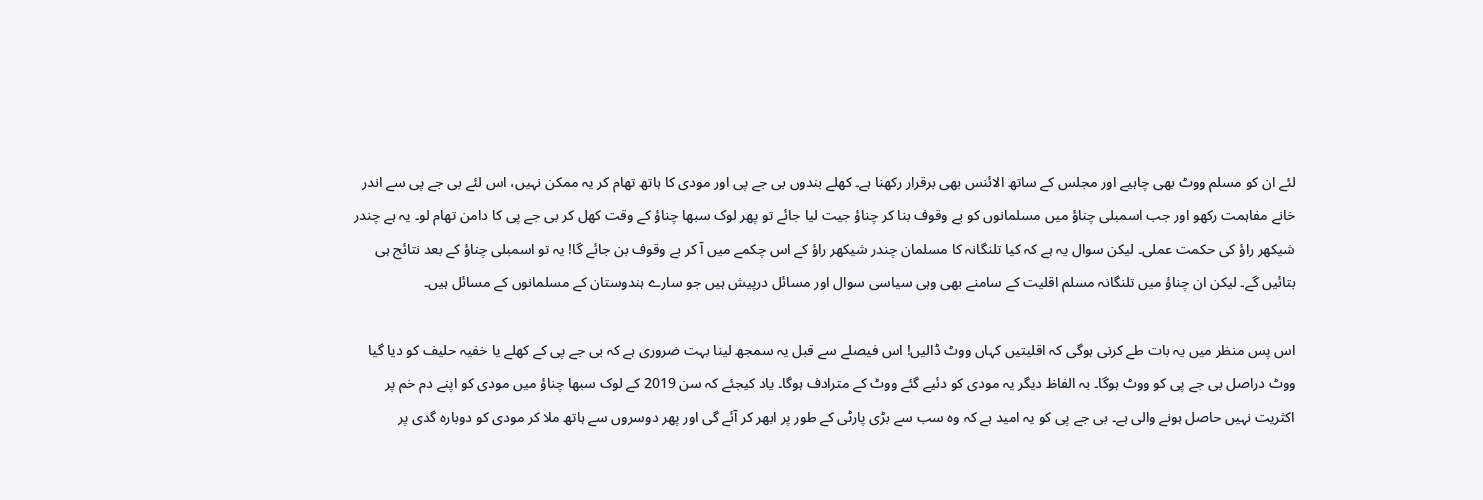لئے ان کو مسلم ووٹ بھی چاہیے اور مجلس کے ساتھ الائنس بھی برقرار رکھنا ہے۔ کھلے بندوں بی جے پی اور مودی کا ہاتھ تھام کر یہ ممکن نہیں، اس لئے بی جے پی سے اندر خانے مفاہمت رکھو اور جب اسمبلی چناؤ میں مسلمانوں کو بے وقوف بنا کر چناؤ جیت لیا جائے تو پھر لوک سبھا چناؤ کے وقت کھل کر بی جے پی کا دامن تھام لو۔ یہ ہے چندر شیکھر راؤ کی حکمت عملی۔ لیکن سوال یہ ہے کہ کیا تلنگانہ کا مسلمان چندر شیکھر راؤ کے اس چکمے میں آ کر بے وقوف بن جائے گا! یہ تو اسمبلی چناؤ کے بعد نتائج ہی بتائیں گے۔ لیکن ان چناؤ میں تلنگانہ مسلم اقلیت کے سامنے بھی وہی سیاسی سوال اور مسائل درپیش ہیں جو سارے ہندوستان کے مسلمانوں کے مسائل ہیں۔

اس پس منظر میں یہ بات طے کرنی ہوگی کہ اقلیتیں کہاں ووٹ ڈالیں! اس فیصلے سے قبل یہ سمجھ لینا بہت ضروری ہے کہ بی جے پی کے کھلے یا خفیہ حلیف کو دیا گیا ووٹ دراصل بی جے پی کو ووٹ ہوگا۔ بہ الفاظ دیگر یہ مودی کو دئیے گئے ووٹ کے مترادف ہوگا۔ یاد کیجئے کہ سن 2019 کے لوک سبھا چناؤ میں مودی کو اپنے دم خم پر اکثریت نہیں حاصل ہونے والی ہے۔ بی جے پی کو یہ امید ہے کہ وہ سب سے بڑی پارٹی کے طور پر ابھر کر آئے گی اور پھر دوسروں سے ہاتھ ملا کر مودی کو دوبارہ گدی پر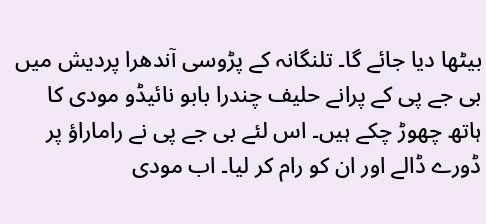بیٹھا دیا جائے گا۔ تلنگانہ کے پڑوسی آندھرا پردیش میں بی جے پی کے پرانے حلیف چندرا بابو نائیڈو مودی کا ہاتھ چھوڑ چکے ہیں۔ اس لئے بی جے پی نے راماراؤ پر ڈورے ڈالے اور ان کو رام کر لیا۔ اب مودی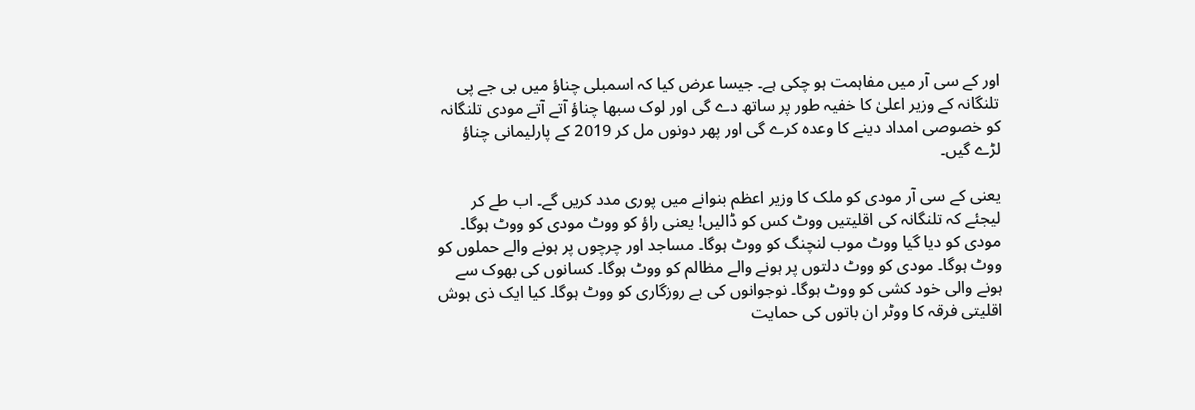اور کے سی آر میں مفاہمت ہو چکی ہے۔ جیسا عرض کیا کہ اسمبلی چناؤ میں بی جے پی تلنگانہ کے وزیر اعلیٰ کا خفیہ طور پر ساتھ دے گی اور لوک سبھا چناؤ آتے آتے مودی تلنگانہ کو خصوصی امداد دینے کا وعدہ کرے گی اور پھر دونوں مل کر 2019 کے پارلیمانی چناؤ لڑے گیں۔

یعنی کے سی آر مودی کو ملک کا وزیر اعظم بنوانے میں پوری مدد کریں گے۔ اب طے کر لیجئے کہ تلنگانہ کی اقلیتیں ووٹ کس کو ڈالیں! یعنی راؤ کو ووٹ مودی کو ووٹ ہوگا۔ مودی کو دیا گیا ووٹ موب لنچنگ کو ووٹ ہوگا۔ مساجد اور چرچوں پر ہونے والے حملوں کو ووٹ ہوگا۔ مودی کو ووٹ دلتوں پر ہونے والے مظالم کو ووٹ ہوگا۔ کسانوں کی بھوک سے ہونے والی خود کشی کو ووٹ ہوگا۔ نوجوانوں کی بے روزگاری کو ووٹ ہوگا۔ کیا ایک ذی ہوش اقلیتی فرقہ کا ووٹر ان باتوں کی حمایت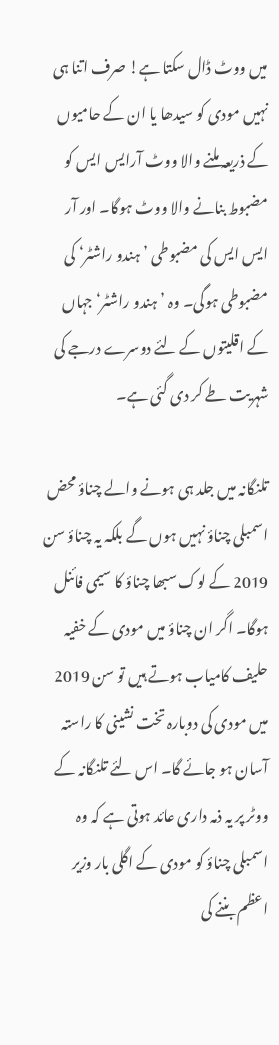میں ووٹ ڈال سکتا ہے! صرف اتنا ہی نہیں مودی کو سیدھا یا ان کے حامیوں کے ذریعہ ملنے والا ووٹ آرایس ایس کو مضبوط بنانے والا ووٹ ہوگا۔ اور آر ایس ایس کی مضبوطی ’ہندو راشٹر‘ کی مضبوطی ہوگی۔ وہ ’ہندو راشٹر‘ جہاں کے اقلیتوں کے لئے دوسرے درجے کی شہریت طے کر دی گئی ہے۔

تلنگانہ میں جلد ہی ہونے والے چناؤ محض اسمبلی چناؤ نہیں ہوں گے بلکہ یہ چناؤ سن 2019 کے لوک سبھا چناؤ کا سیمی فائنل ہوگا۔ اگر ان چناؤ میں مودی کے خفیہ حلیف کامیاب ہوتے ہیں تو سن 2019 میں مودی کی دوبارہ تخت نشینی کا راستہ آسان ہو جائے گا۔ اس لئے تلنگانہ کے ووٹر پر یہ ذمہ داری عائد ہوتی ہے کہ وہ اسمبلی چناؤ کو مودی کے اگلی بار وزیر اعظم بننے کی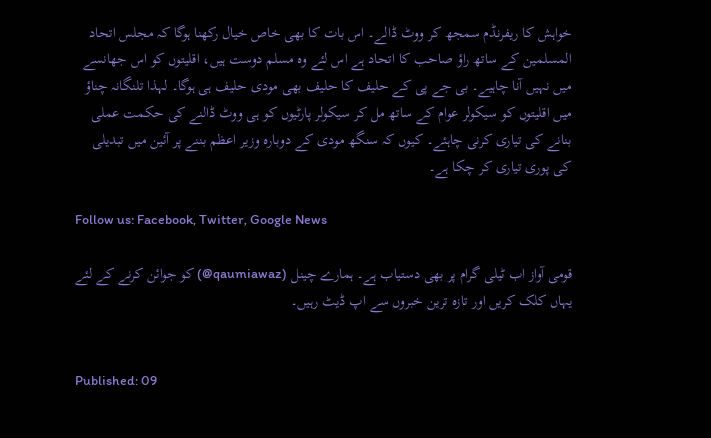خواہش کا ریفرنڈم سمجھ کر ووٹ ڈالے۔ اس بات کا بھی خاص خیال رکھنا ہوگا کہ مجلس اتحاد المسلمین کے ساتھ راؤ صاحب کا اتحاد ہے اس لئے وہ مسلم دوست ہیں، اقلیتوں کو اس جھانسے میں نہیں آنا چاہیے۔ بی جے پی کے حلیف کا حلیف بھی مودی حلیف ہی ہوگا۔ لہذا تلنگانہ چناؤ میں اقلیتوں کو سیکولر عوام کے ساتھ مل کر سیکولر پارٹیوں کو ہی ووٹ ڈالنے کی حکمت عملی بنانے کی تیاری کرنی چاہئے۔ کیوں کہ سنگھ مودی کے دوبارہ وزیر اعظم بننے پر آئین میں تبدیلی کی پوری تیاری کر چکا ہے۔

Follow us: Facebook, Twitter, Google News

قومی آواز اب ٹیلی گرام پر بھی دستیاب ہے۔ ہمارے چینل (qaumiawaz@) کو جوائن کرنے کے لئے یہاں کلک کریں اور تازہ ترین خبروں سے اپ ڈیٹ رہیں۔


Published: 09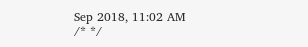Sep 2018, 11:02 AM
/* */